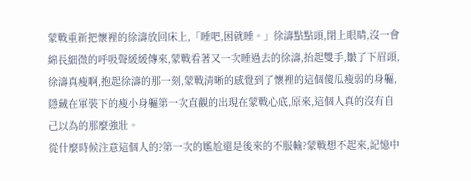蒙戰重新把懷裡的徐濤放回床上,「睡吧,困就睡。」徐濤點點頭,閉上眼睛,沒一會綿長細微的呼吸聲緩緩傳來,蒙戰看著又一次睡過去的徐濤,抬起雙手,皺了下眉頭,徐濤真瘦啊,抱起徐濤的那一刻,蒙戰清晰的感覺到了懷裡的這個傻瓜瘦弱的身軀,隱藏在軍裝下的瘦小身軀第一次直觀的出現在蒙戰心底,原來,這個人真的沒有自己以為的那麼強壯。
從什麼時候注意這個人的?第一次的尷尬還是後來的不服輸?蒙戰想不起來,記憶中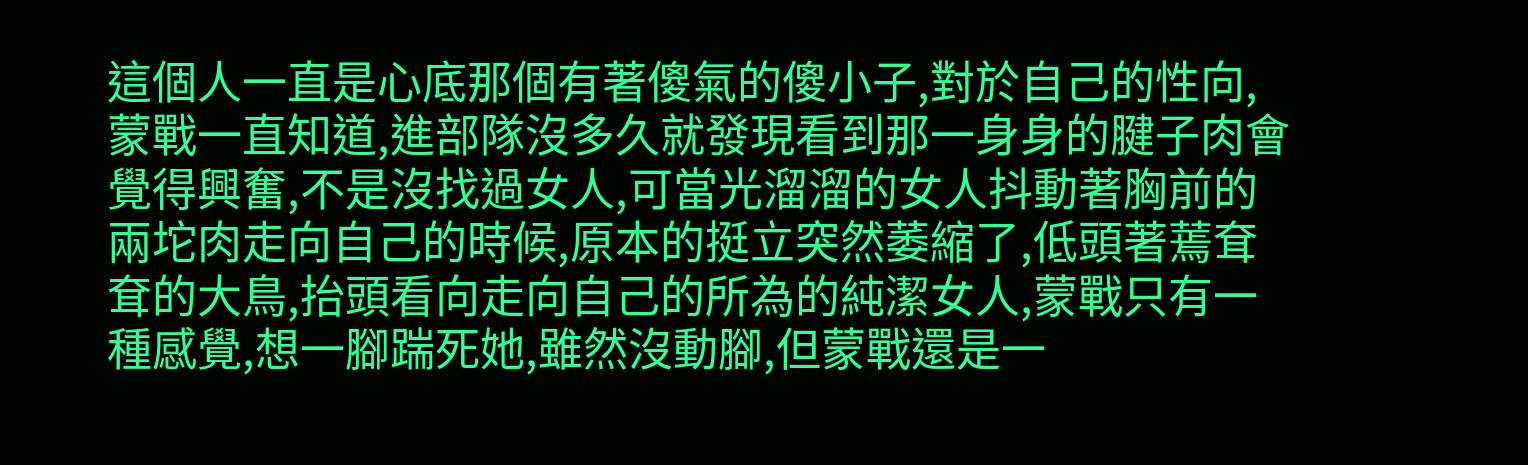這個人一直是心底那個有著傻氣的傻小子,對於自己的性向,蒙戰一直知道,進部隊沒多久就發現看到那一身身的腱子肉會覺得興奮,不是沒找過女人,可當光溜溜的女人抖動著胸前的兩坨肉走向自己的時候,原本的挺立突然萎縮了,低頭著蔫耷耷的大鳥,抬頭看向走向自己的所為的純潔女人,蒙戰只有一種感覺,想一腳踹死她,雖然沒動腳,但蒙戰還是一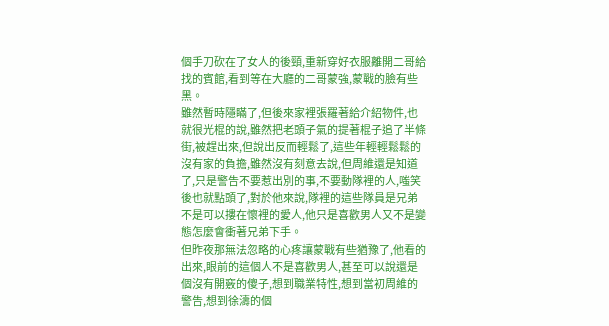個手刀砍在了女人的後頸,重新穿好衣服離開二哥給找的賓館,看到等在大廳的二哥蒙強,蒙戰的臉有些黑。
雖然暫時隱瞞了,但後來家裡張羅著給介紹物件,也就很光棍的說,雖然把老頭子氣的提著棍子追了半條街,被趕出來,但說出反而輕鬆了,這些年輕輕鬆鬆的沒有家的負擔,雖然沒有刻意去說,但周維還是知道了,只是警告不要惹出別的事,不要動隊裡的人,嗤笑後也就點頭了,對於他來說,隊裡的這些隊員是兄弟不是可以摟在懷裡的愛人,他只是喜歡男人又不是變態怎麼會衝著兄弟下手。
但昨夜那無法忽略的心疼讓蒙戰有些猶豫了,他看的出來,眼前的這個人不是喜歡男人,甚至可以說還是個沒有開竅的傻子,想到職業特性,想到當初周維的警告,想到徐濤的個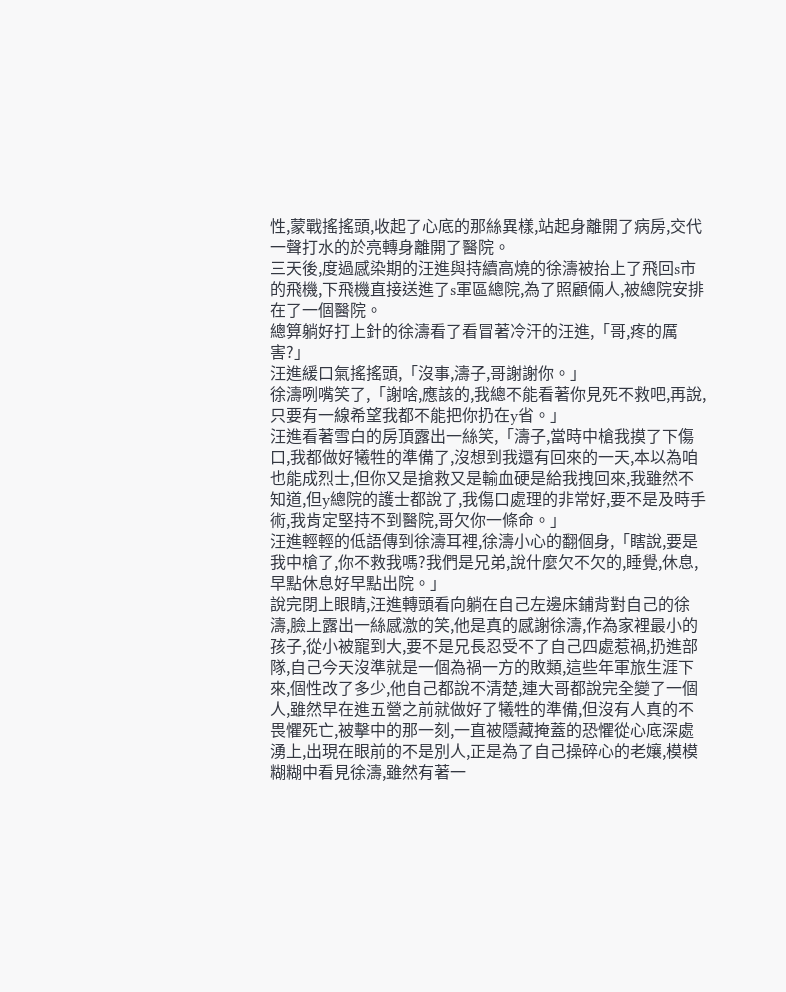性,蒙戰搖搖頭,收起了心底的那絲異樣,站起身離開了病房,交代一聲打水的於亮轉身離開了醫院。
三天後,度過感染期的汪進與持續高燒的徐濤被抬上了飛回s市的飛機,下飛機直接送進了s軍區總院,為了照顧倆人,被總院安排在了一個醫院。
總算躺好打上針的徐濤看了看冒著冷汗的汪進,「哥,疼的厲害?」
汪進緩口氣搖搖頭,「沒事,濤子,哥謝謝你。」
徐濤咧嘴笑了,「謝啥,應該的,我總不能看著你見死不救吧,再說,只要有一線希望我都不能把你扔在y省。」
汪進看著雪白的房頂露出一絲笑,「濤子,當時中槍我摸了下傷口,我都做好犧牲的準備了,沒想到我還有回來的一天,本以為咱也能成烈士,但你又是搶救又是輸血硬是給我拽回來,我雖然不知道,但y總院的護士都說了,我傷口處理的非常好,要不是及時手術,我肯定堅持不到醫院,哥欠你一條命。」
汪進輕輕的低語傳到徐濤耳裡,徐濤小心的翻個身,「瞎說,要是我中槍了,你不救我嗎?我們是兄弟,說什麼欠不欠的,睡覺,休息,早點休息好早點出院。」
說完閉上眼睛,汪進轉頭看向躺在自己左邊床鋪背對自己的徐濤,臉上露出一絲感激的笑,他是真的感謝徐濤,作為家裡最小的孩子,從小被寵到大,要不是兄長忍受不了自己四處惹禍,扔進部隊,自己今天沒準就是一個為禍一方的敗類,這些年軍旅生涯下來,個性改了多少,他自己都說不清楚,連大哥都說完全變了一個人,雖然早在進五營之前就做好了犧牲的準備,但沒有人真的不畏懼死亡,被擊中的那一刻,一直被隱藏掩蓋的恐懼從心底深處湧上,出現在眼前的不是別人,正是為了自己操碎心的老孃,模模糊糊中看見徐濤,雖然有著一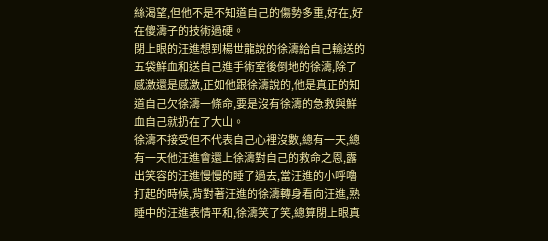絲渴望,但他不是不知道自己的傷勢多重,好在,好在傻濤子的技術過硬。
閉上眼的汪進想到楊世龍說的徐濤給自己輸送的五袋鮮血和送自己進手術室後倒地的徐濤,除了感激還是感激,正如他跟徐濤說的,他是真正的知道自己欠徐濤一條命,要是沒有徐濤的急救與鮮血自己就扔在了大山。
徐濤不接受但不代表自己心裡沒數,總有一天,總有一天他汪進會還上徐濤對自己的救命之恩,露出笑容的汪進慢慢的睡了過去,當汪進的小呼嚕打起的時候,背對著汪進的徐濤轉身看向汪進,熟睡中的汪進表情平和,徐濤笑了笑,總算閉上眼真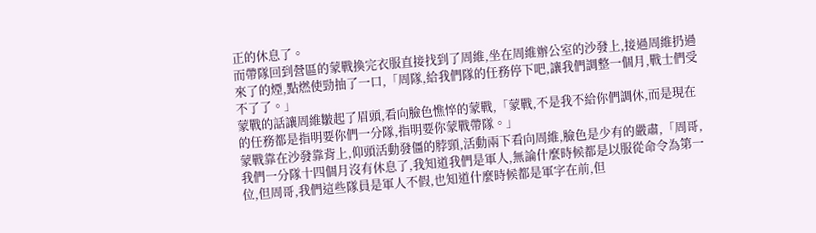正的休息了。
而帶隊回到營區的蒙戰換完衣服直接找到了周維,坐在周維辦公室的沙發上,接過周維扔過來了的煙,點燃使勁抽了一口,「周隊,給我們隊的任務停下吧,讓我們調整一個月,戰士們受不了了。」
蒙戰的話讓周維皺起了眉頭,看向臉色憔悴的蒙戰,「蒙戰,不是我不給你們調休,而是現在的任務都是指明要你們一分隊,指明要你蒙戰帶隊。」
蒙戰靠在沙發靠背上,仰頭活動發僵的脖頸,活動兩下看向周維,臉色是少有的嚴肅,「周哥,我們一分隊十四個月沒有休息了,我知道我們是軍人,無論什麼時候都是以服從命令為第一位,但周哥,我們這些隊員是軍人不假,也知道什麼時候都是軍字在前,但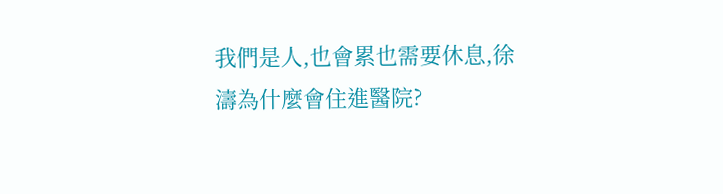我們是人,也會累也需要休息,徐濤為什麼會住進醫院?